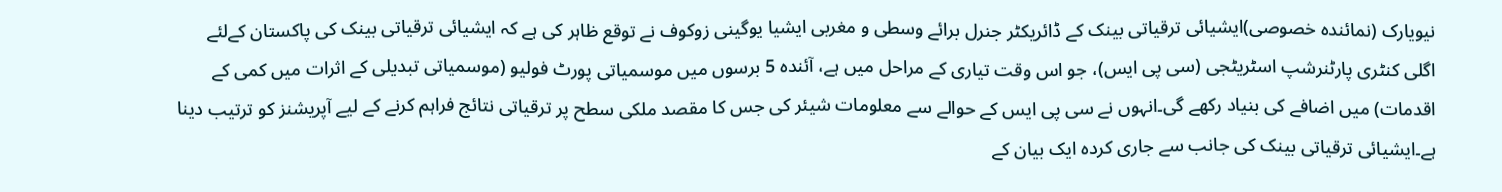نیویارک (نمائندہ خصوصی)ایشیائی ترقیاتی بینک کے ڈائریکٹر جنرل برائے وسطی و مغربی ایشیا یوگینی زوکوف نے توقع ظاہر کی ہے کہ ایشیائی ترقیاتی بینک کی پاکستان کےلئے اگلی کنٹری پارٹنرشپ اسٹریٹجی (سی پی ایس)، جو اس وقت تیاری کے مراحل میں ہے، آئندہ 5 برسوں میں موسمیاتی پورٹ فولیو (موسمیاتی تبدیلی کے اثرات میں کمی کے اقدمات) میں اضافے کی بنیاد رکھے گی۔انہوں نے سی پی ایس کے حوالے سے معلومات شیئر کی جس کا مقصد ملکی سطح پر ترقیاتی نتائج فراہم کرنے کے لیے آپریشنز کو ترتیب دینا ہے۔ایشیائی ترقیاتی بینک کی جانب سے جاری کردہ ایک بیان کے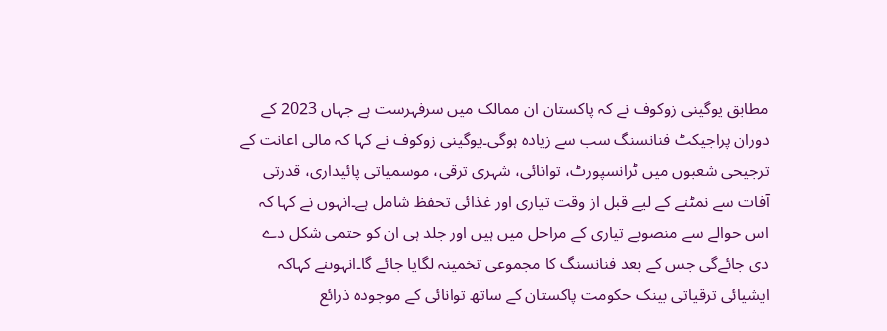مطابق یوگینی زوکوف نے کہ پاکستان ان ممالک میں سرفہرست ہے جہاں 2023 کے دوران پراجیکٹ فنانسنگ سب سے زیادہ ہوگی۔یوگینی زوکوف نے کہا کہ مالی اعانت کے ترجیحی شعبوں میں ٹرانسپورٹ، توانائی، شہری ترقی، موسمیاتی پائیداری، قدرتی آفات سے نمٹنے کے لیے قبل از وقت تیاری اور غذائی تحفظ شامل ہے۔انہوں نے کہا کہ اس حوالے سے منصوبے تیاری کے مراحل میں ہیں اور جلد ہی ان کو حتمی شکل دے دی جائےگی جس کے بعد فنانسنگ کا مجموعی تخمینہ لگایا جائے گا۔انہوںنے کہاکہ ایشیائی ترقیاتی بینک حکومت پاکستان کے ساتھ توانائی کے موجودہ ذرائع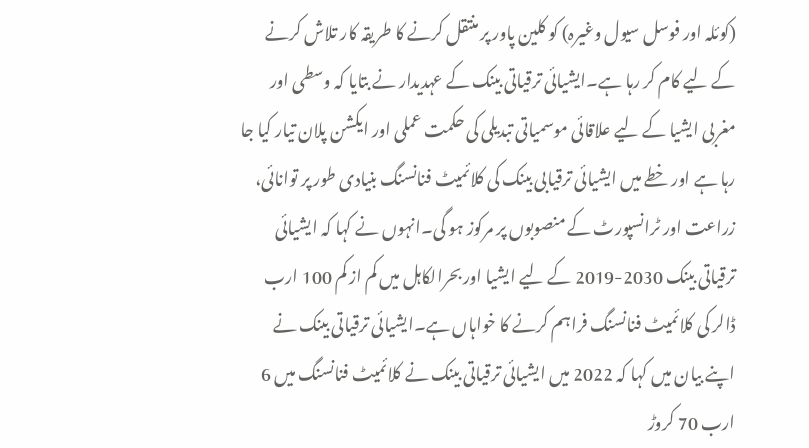(کوئلہ اور فوسل سیول وغیرہ) کو کلین پاور پر منتقل کرنے کا طریقہ کار تلاش کرنے کے لیے کام کر رہا ہے۔ایشیائی ترقیاتی بینک کے عہدیدار نے بتایا کہ وسطی اور مغربی ایشیا کے لیے علاقائی موسمیاتی تبدیلی کی حکمت عملی اور ایکشن پلان تیار کیا جا رہا ہے اور خطے میں ایشیائی ترقیابی بینک کی کلائمیٹ فنانسنگ بنیادی طور پر توانائی، زراعت اور ٹرانسپورٹ کے منصوبوں پر مرکوز ہو گی۔انہوں نے کہا کہ ایشیائی ترقیاتی بینک 2030-2019 کے لیے ایشیا اور بحرالکاہل میں کم از کم 100 ارب ڈالر کی کلائمیٹ فنانسنگ فراہم کرنے کا خواہاں ہے۔ایشیائی ترقیاتی بینک نے اپنے بیان میں کہا کہ 2022 میں ایشیائی ترقیاتی بینک نے کلائمیٹ فنانسنگ میں 6 ارب 70 کروڑ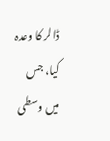ڈالر کا وعدہ کیا، جس میں وسطی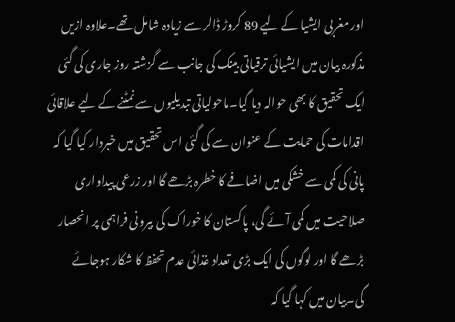اور مغربی ایشیا کے لیے 89 کروڑ ڈالر سے زیادہ شامل تھے۔علاوہ ازیں مذکورہ بیان میں ایشیائی ترقیاتی بینک کی جانب سے گزشتہ روز جاری کی گئی ایک تحقیق کا بھی حوالہ دیا گیا۔ماحولیاتی تبدیلیوں سے نمٹنے کے لیے علاقائی اقدامات کی حمایت کے عنوان سے کی گئی اس تحقیق میں خبردار کیا گیا کہ پانی کی کمی سے خشکی میں اضافے کا خطرہ بڑھے گا اور زرعی پیداواری صلاحیت میں کمی آئے گی، پاکستان کا خوراک کی بیرونی فراہمی پر انحصار بڑھے گا اور لوگوں کی ایک بڑی تعداد غذائی عدم تحفظ کا شکار ہوجائے گی۔بیان میں کہا گیا کہ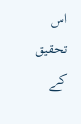اس تحقیق کے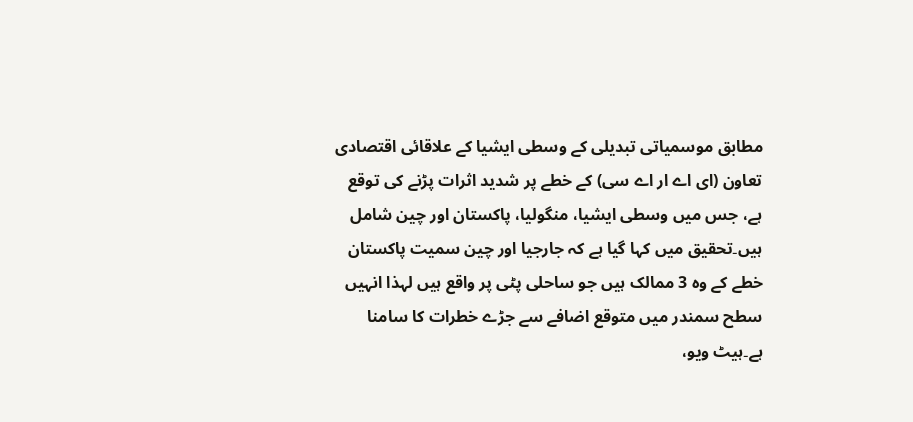مطابق موسمیاتی تبدیلی کے وسطی ایشیا کے علاقائی اقتصادی تعاون (ای اے ار اے سی) کے خطے پر شدید اثرات پڑنے کی توقع ہے، جس میں وسطی ایشیا، منگولیا، پاکستان اور چین شامل ہیں۔تحقیق میں کہا گیا ہے کہ جارجیا اور چین سمیت پاکستان خطے کے وہ 3 ممالک ہیں جو ساحلی پٹی پر واقع ہیں لہذا انہیں سطح سمندر میں متوقع اضافے سے جڑے خطرات کا سامنا ہے۔ہیٹ ویو،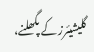گلیشیئرز کے پگھلنے،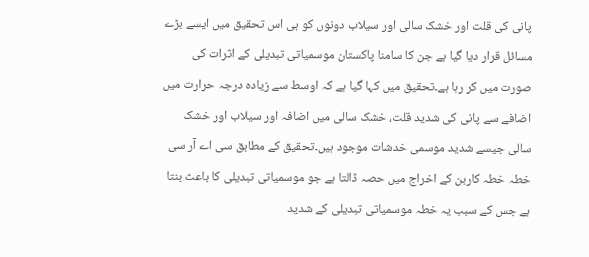پانی کی قلت اور خشک سالی اور سیلاب دونوں کو ہی اس تحقیق میں ایسے بڑے مسائل قرار دیا گیا ہے جن کا سامنا پاکستان موسمیاتی تبدیلی کے اثرات کی صورت میں کر رہا ہے۔تحقیق میں کہا گیا ہے کہ اوسط سے زیادہ درجہ حرارت میں اضافے سے پانی کی شدید قلت، خشک سالی میں اضافہ اور سیلاب اور خشک سالی جیسے شدید موسمی خدشات موجود ہیں۔تحقیق کے مطابق سی اے آر سی خطہ خطہ کاربن کے اخراج میں حصہ ڈالتا ہے جو موسمیاتی تبدیلی کا باعث بنتا ہے جس کے سبب یہ خطہ موسمیاتی تبدیلی کے شدید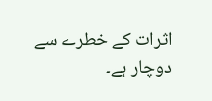اثرات کے خطرے سے دوچار ہے۔